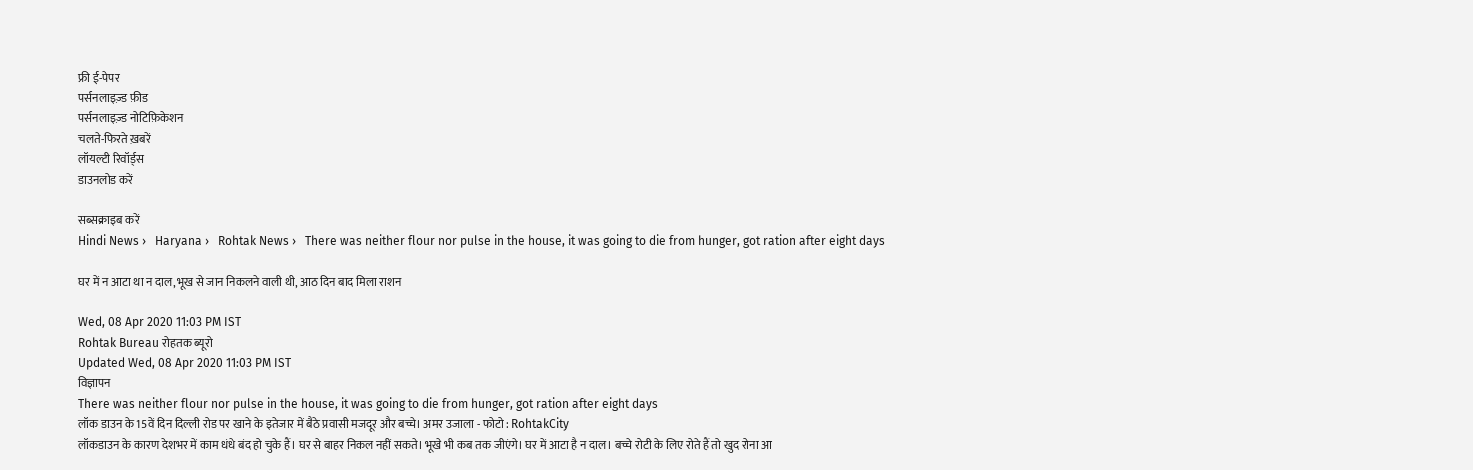फ्री ई-पेपर
पर्सनलाइज़्ड फ़ीड
पर्सनलाइज़्ड नोटिफ़िकेशन
चलते-फिरते ख़बरें
लॉयल्टी रिवॉर्ड्स
डाउनलोड करें

सब्सक्राइब करें
Hindi News ›   Haryana ›   Rohtak News ›   There was neither flour nor pulse in the house, it was going to die from hunger, got ration after eight days

घर में न आटा था न दाल,भूख से जान निकलने वाली थी, आठ दिन बाद मिला राशन

Wed, 08 Apr 2020 11:03 PM IST
Rohtak Bureau रोहतक ब्यूरो
Updated Wed, 08 Apr 2020 11:03 PM IST
विज्ञापन
There was neither flour nor pulse in the house, it was going to die from hunger, got ration after eight days
लॉक डाउन के 15वें दिन दिल्ली रोड पर खाने के इतेजार में बैठे प्रवासी मजदूर और बच्चे। अमर उजाला - फोटो : RohtakCity
लॉकडाउन के कारण देशभर में काम धंधे बंद हो चुके हैं। घर से बाहर निकल नहीं सकते। भूखे भी कब तक जीएंगे। घर में आटा है न दाल। बच्चे रोटी के लिए रोते हैं तो खुद रोना आ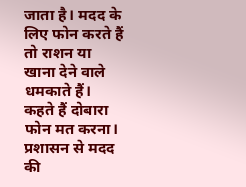जाता है। मदद के लिए फोन करते हैं तो राशन या खाना देने वाले धमकाते हैं। कहते हैं दोबारा फोन मत करना। प्रशासन से मदद की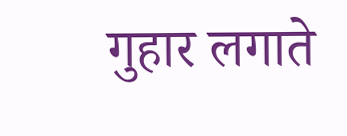गुहार लगाते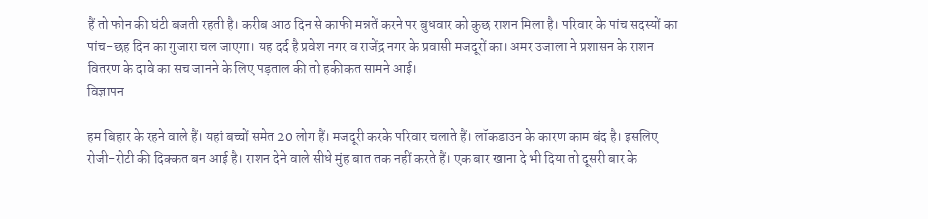हैं तो फोन की घंटी बजती रहती है। करीब आठ दिन से काफी मन्नतें करने पर बुधवार को कुछ राशन मिला है। परिवार के पांच सदस्यों का पांच-छह दिन का गुजारा चल जाएगा। यह दर्द है प्रवेश नगर व राजेंद्र नगर के प्रवासी मजदूरों का। अमर उजाला ने प्रशासन के राशन वितरण के दावे का सच जानने के लिए पड़ताल की तो हकीकत सामने आई।
विज्ञापन

हम बिहार के रहने वाले हैं। यहां बच्चों समेत 20 लोग हैं। मजदूरी करके परिवार चलाते हैं। लॉकडाउन के कारण काम बंद है। इसलिए रोजी-रोटी की दिक्कत बन आई है। राशन देने वाले सीधे मुंह बात तक नहीं करते हैं। एक बार खाना दे भी दिया तो दूसरी बार के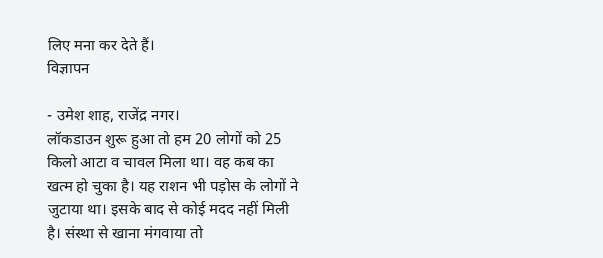लिए मना कर देते हैं।
विज्ञापन

- उमेश शाह, राजेंद्र नगर।
लॉकडाउन शुरू हुआ तो हम 20 लोगों को 25 किलो आटा व चावल मिला था। वह कब का खत्म हो चुका है। यह राशन भी पड़ोस के लोगों ने जुटाया था। इसके बाद से कोई मदद नहीं मिली है। संस्था से खाना मंगवाया तो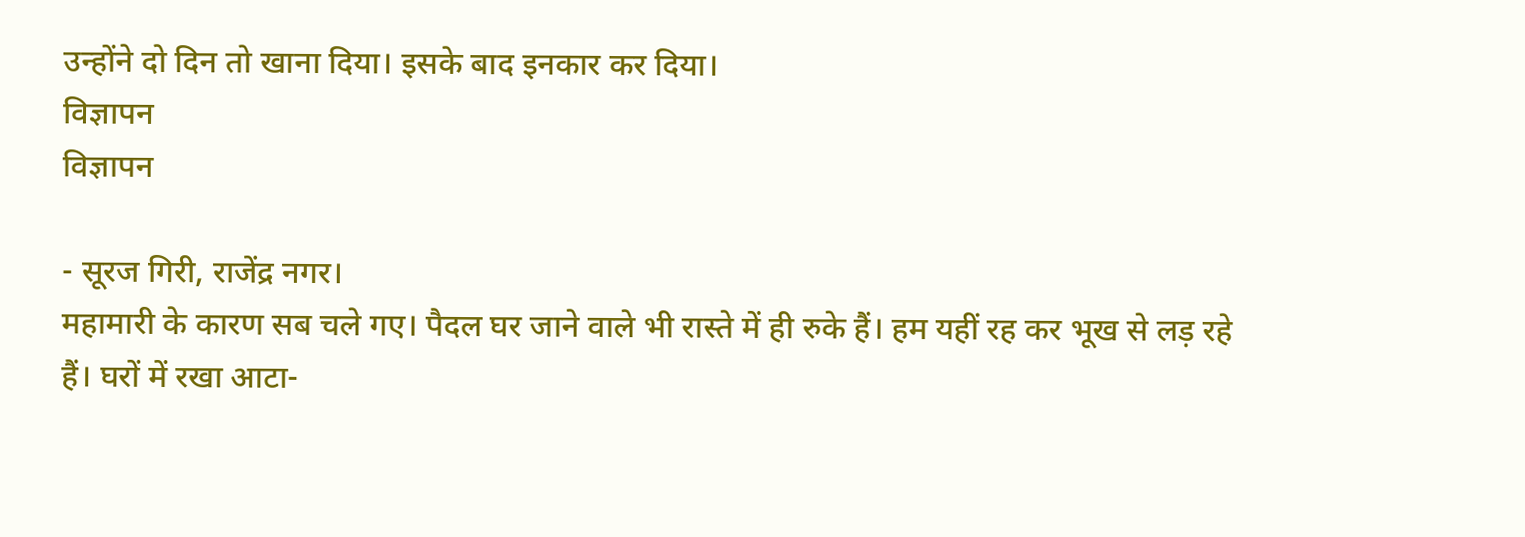उन्होंने दो दिन तो खाना दिया। इसके बाद इनकार कर दिया।
विज्ञापन
विज्ञापन

- सूरज गिरी, राजेंद्र नगर।
महामारी के कारण सब चले गए। पैदल घर जाने वाले भी रास्ते में ही रुके हैं। हम यहीं रह कर भूख से लड़ रहे हैं। घरों में रखा आटा-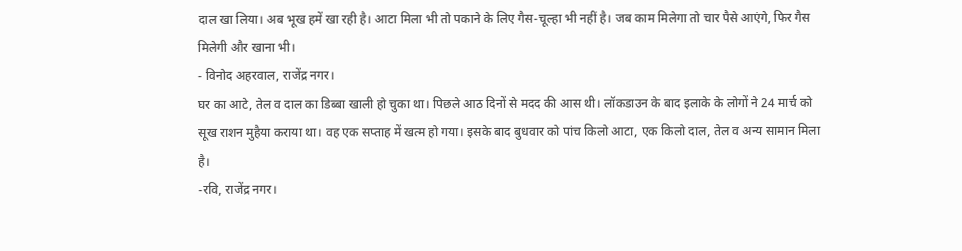दाल खा लिया। अब भूख हमें खा रही है। आटा मिला भी तो पकाने के लिए गैस-चूल्हा भी नहीं है। जब काम मिलेगा तो चार पैसे आएंगे, फिर गैस मिलेगी और खाना भी।
- विनोद अहरवाल, राजेंद्र नगर।
घर का आटे, तेल व दाल का डिब्बा खाली हो चुका था। पिछले आठ दिनों से मदद की आस थी। लॉकडाउन के बाद इलाके के लोगों ने 24 मार्च को सूख राशन मुहैया कराया था। वह एक सप्ताह में खत्म हो गया। इसके बाद बुधवार को पांच किलो आटा, एक किलो दाल, तेल व अन्य सामान मिला है।
-रवि, राजेंद्र नगर।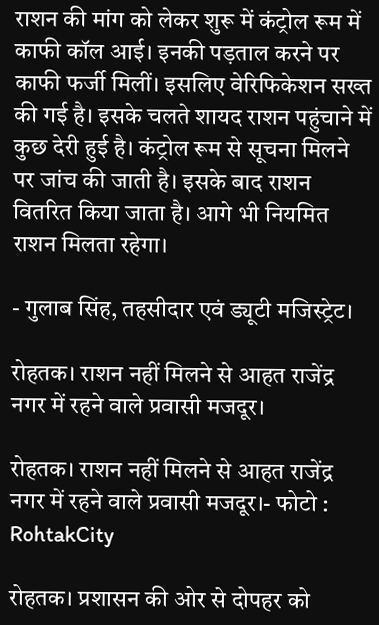राशन की मांग को लेकर शुरू में कंट्रोल रूम में काफी कॉल आई। इनकी पड़ताल करने पर काफी फर्जी मिलीं। इसलिए वेरिफिकेशन सख्त की गई है। इसके चलते शायद राशन पहुंचाने में कुछ देरी हुई है। कंट्रोल रूम से सूचना मिलने पर जांच की जाती है। इसके बाद राशन वितरित किया जाता है। आगे भी नियमित राशन मिलता रहेगा।

- गुलाब सिंह, तहसीदार एवं ड्यूटी मजिस्ट्रेट।

रोहतक। राशन नहीं मिलने से आहत राजेंद्र नगर में रहने वाले प्रवासी मजदूर।

रोहतक। राशन नहीं मिलने से आहत राजेंद्र नगर में रहने वाले प्रवासी मजदूर।- फोटो : RohtakCity

रोहतक। प्रशासन की ओर से दोपहर को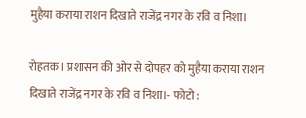मुहैया कराया राशन दिखाते राजेंद्र नगर के रवि व निशा।

रोहतक। प्रशासन की ओर से दोपहर को मुहैया कराया राशन दिखाते राजेंद्र नगर के रवि व निशा।- फोटो :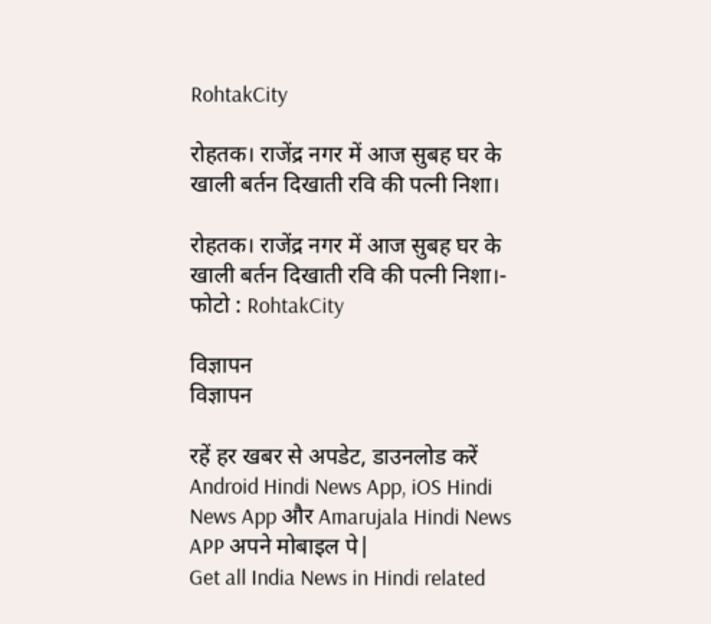RohtakCity

रोहतक। राजेंद्र नगर में आज सुबह घर के खाली बर्तन दिखाती रवि की पत्नी निशा।

रोहतक। राजेंद्र नगर में आज सुबह घर के खाली बर्तन दिखाती रवि की पत्नी निशा।- फोटो : RohtakCity

विज्ञापन
विज्ञापन

रहें हर खबर से अपडेट, डाउनलोड करें Android Hindi News App, iOS Hindi News App और Amarujala Hindi News APP अपने मोबाइल पे|
Get all India News in Hindi related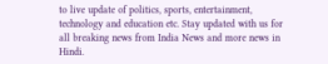to live update of politics, sports, entertainment, technology and education etc. Stay updated with us for all breaking news from India News and more news in Hindi.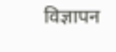विज्ञापन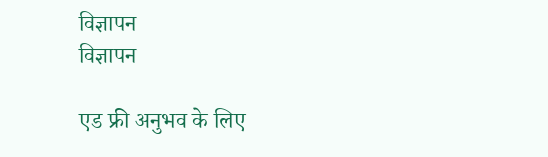विज्ञापन
विज्ञापन

एड फ्री अनुभव के लिए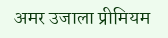अमर उजाला प्रीमियम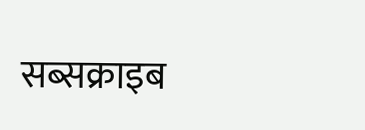सब्सक्राइब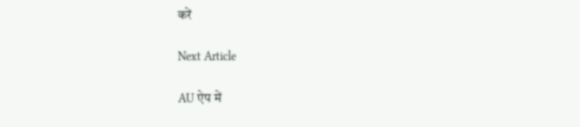करें

Next Article

AU ऐप में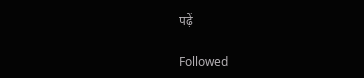पढ़ें

Followed